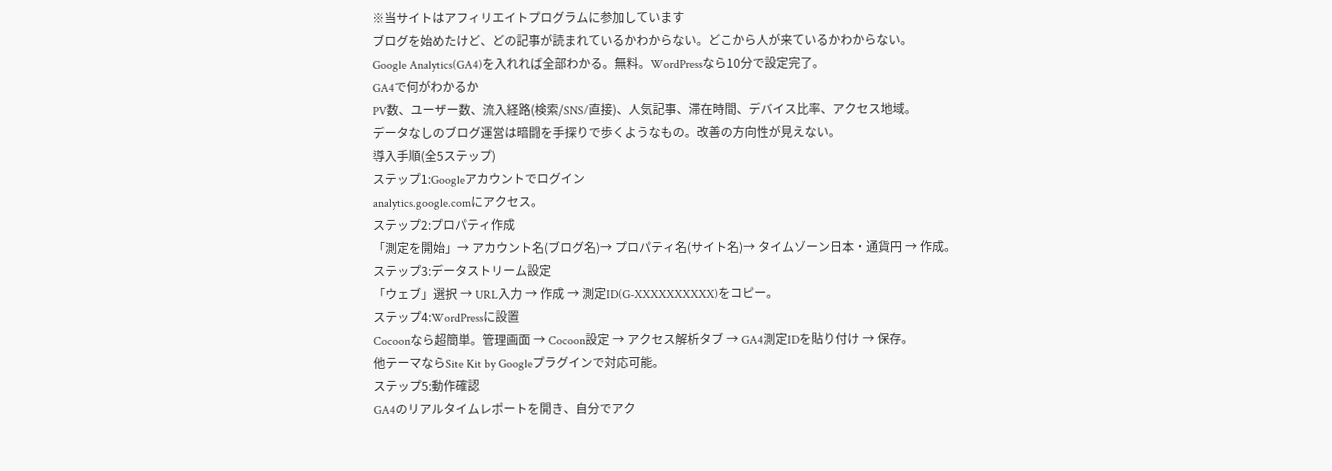※当サイトはアフィリエイトプログラムに参加しています
ブログを始めたけど、どの記事が読まれているかわからない。どこから人が来ているかわからない。
Google Analytics(GA4)を入れれば全部わかる。無料。WordPressなら10分で設定完了。
GA4で何がわかるか
PV数、ユーザー数、流入経路(検索/SNS/直接)、人気記事、滞在時間、デバイス比率、アクセス地域。
データなしのブログ運営は暗闘を手探りで歩くようなもの。改善の方向性が見えない。
導入手順(全5ステップ)
ステップ1:Googleアカウントでログイン
analytics.google.comにアクセス。
ステップ2:プロパティ作成
「測定を開始」→ アカウント名(ブログ名)→ プロパティ名(サイト名)→ タイムゾーン日本・通貨円 → 作成。
ステップ3:データストリーム設定
「ウェブ」選択 → URL入力 → 作成 → 測定ID(G-XXXXXXXXXX)をコピー。
ステップ4:WordPressに設置
Cocoonなら超簡単。管理画面 → Cocoon設定 → アクセス解析タブ → GA4測定IDを貼り付け → 保存。
他テーマならSite Kit by Googleプラグインで対応可能。
ステップ5:動作確認
GA4のリアルタイムレポートを開き、自分でアク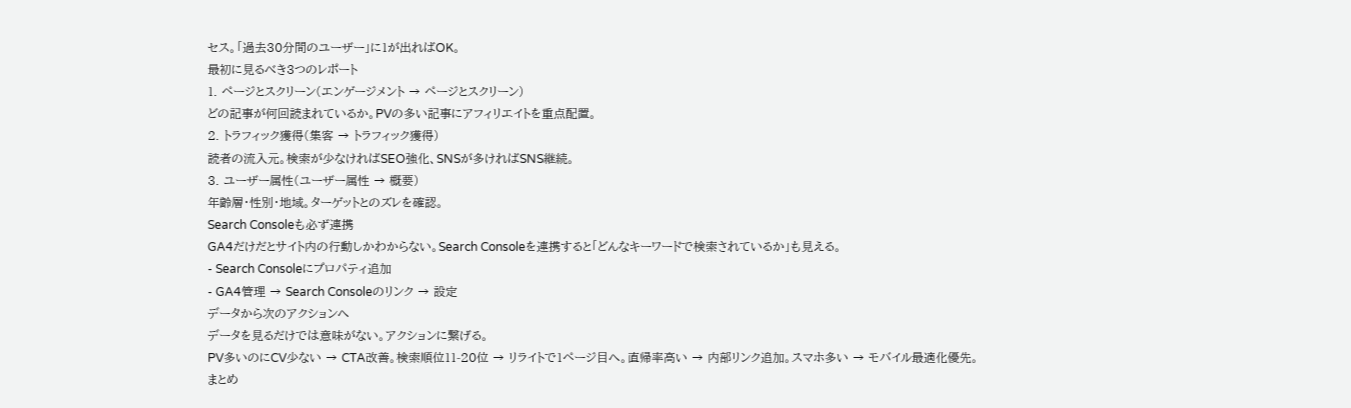セス。「過去30分間のユーザー」に1が出ればOK。
最初に見るべき3つのレポート
1. ページとスクリーン(エンゲージメント → ページとスクリーン)
どの記事が何回読まれているか。PVの多い記事にアフィリエイトを重点配置。
2. トラフィック獲得(集客 → トラフィック獲得)
読者の流入元。検索が少なければSEO強化、SNSが多ければSNS継続。
3. ユーザー属性(ユーザー属性 → 概要)
年齢層・性別・地域。ターゲットとのズレを確認。
Search Consoleも必ず連携
GA4だけだとサイト内の行動しかわからない。Search Consoleを連携すると「どんなキーワードで検索されているか」も見える。
- Search Consoleにプロパティ追加
- GA4管理 → Search Consoleのリンク → 設定
データから次のアクションへ
データを見るだけでは意味がない。アクションに繋げる。
PV多いのにCV少ない → CTA改善。検索順位11-20位 → リライトで1ページ目へ。直帰率高い → 内部リンク追加。スマホ多い → モバイル最適化優先。
まとめ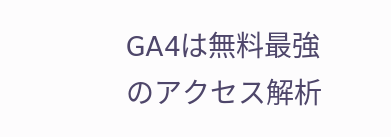GA4は無料最強のアクセス解析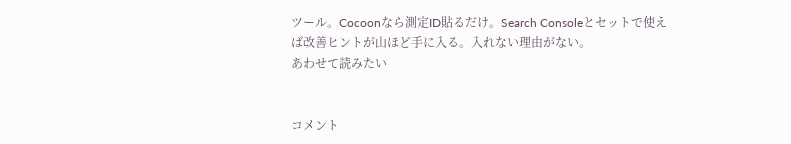ツール。Cocoonなら測定ID貼るだけ。Search Consoleとセットで使えば改善ヒントが山ほど手に入る。入れない理由がない。
あわせて読みたい


コメント